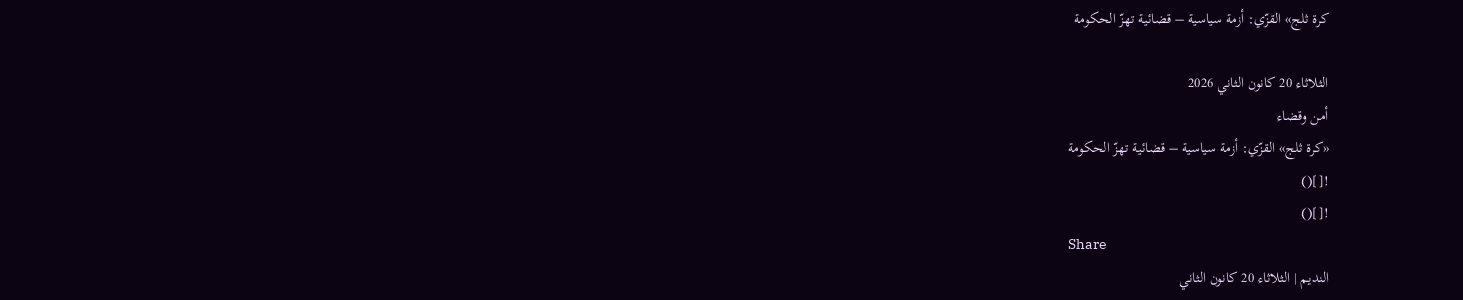كرة ثلج» القزّي: أزمة سياسية – قضائية تهزّ الحكومة

الثلاثاء 20 كانون الثاني 2026
أمن وقضاء
«كرة ثلج» القزّي: أزمة سياسية – قضائية تهزّ الحكومة
![]()
![]()
Share
النديم | الثلاثاء 20 كانون الثاني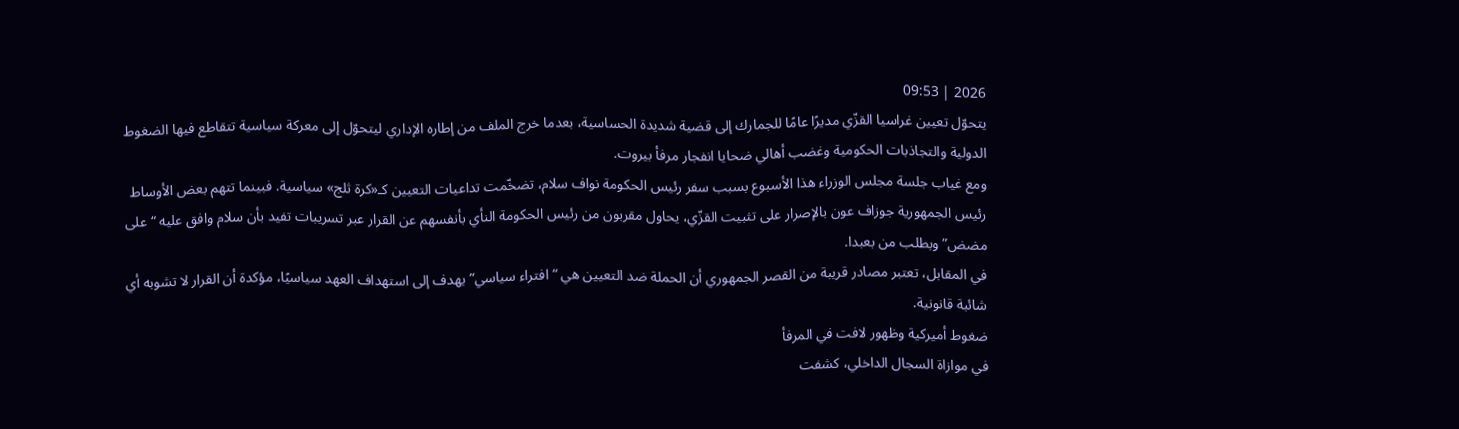2026 | 09:53
يتحوّل تعيين غراسيا القزّي مديرًا عامًا للجمارك إلى قضية شديدة الحساسية، بعدما خرج الملف من إطاره الإداري ليتحوّل إلى معركة سياسية تتقاطع فيها الضغوط الدولية والتجاذبات الحكومية وغضب أهالي ضحايا انفجار مرفأ بيروت.
ومع غياب جلسة مجلس الوزراء هذا الأسبوع بسبب سفر رئيس الحكومة نواف سلام، تضخّمت تداعيات التعيين كـ«كرة ثلج» سياسية. فبينما تتهم بعض الأوساط رئيس الجمهورية جوزاف عون بالإصرار على تثبيت القزّي، يحاول مقربون من رئيس الحكومة النأي بأنفسهم عن القرار عبر تسريبات تفيد بأن سلام وافق عليه “على مضض” وبطلب من بعبدا.
في المقابل، تعتبر مصادر قريبة من القصر الجمهوري أن الحملة ضد التعيين هي “افتراء سياسي” يهدف إلى استهداف العهد سياسيًا، مؤكدة أن القرار لا تشوبه أي شائبة قانونية.
ضغوط أميركية وظهور لافت في المرفأ
في موازاة السجال الداخلي، كشفت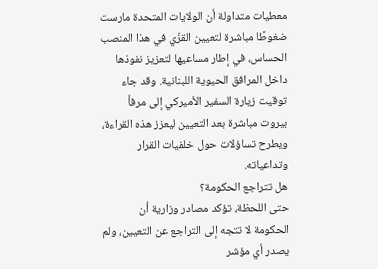معطيات متداولة أن الولايات المتحدة مارست ضغوطًا مباشرة لتعيين القزّي في هذا المنصب الحساس، في إطار مساعيها لتعزيز نفوذها داخل المرافق الحيوية اللبنانية. وقد جاء توقيت زيارة السفير الأميركي إلى مرفأ بيروت مباشرة بعد التعيين ليعزز هذه القراءة، ويطرح تساؤلات حول خلفيات القرار وتداعياته.
هل تتراجع الحكومة؟
حتى اللحظة، تؤكد مصادر وزارية أن الحكومة لا تتجه إلى التراجع عن التعيين، ولم يصدر أي مؤشر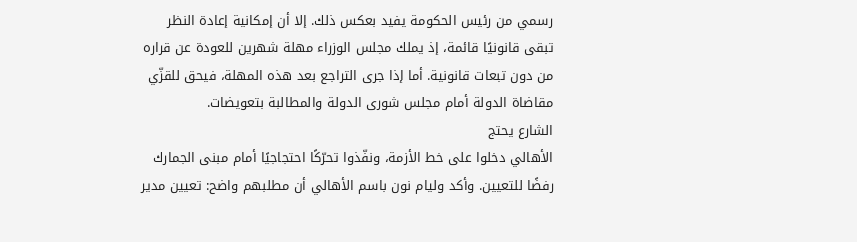رسمي من رئيس الحكومة يفيد بعكس ذلك. إلا أن إمكانية إعادة النظر تبقى قانونيًا قائمة، إذ يملك مجلس الوزراء مهلة شهرين للعودة عن قراره من دون تبعات قانونية. أما إذا جرى التراجع بعد هذه المهلة، فيحق للقزّي مقاضاة الدولة أمام مجلس شورى الدولة والمطالبة بتعويضات.
الشارع يحتج
الأهالي دخلوا على خط الأزمة، ونفّذوا تحرّكًا احتجاجيًا أمام مبنى الجمارك رفضًا للتعيين. وأكد وليام نون باسم الأهالي أن مطلبهم واضح: تعيين مدير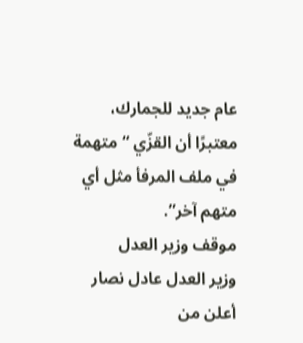عام جديد للجمارك، معتبرًا أن القزّي “متهمة في ملف المرفأ مثل أي متهم آخر”.
موقف وزير العدل
وزير العدل عادل نصار أعلن من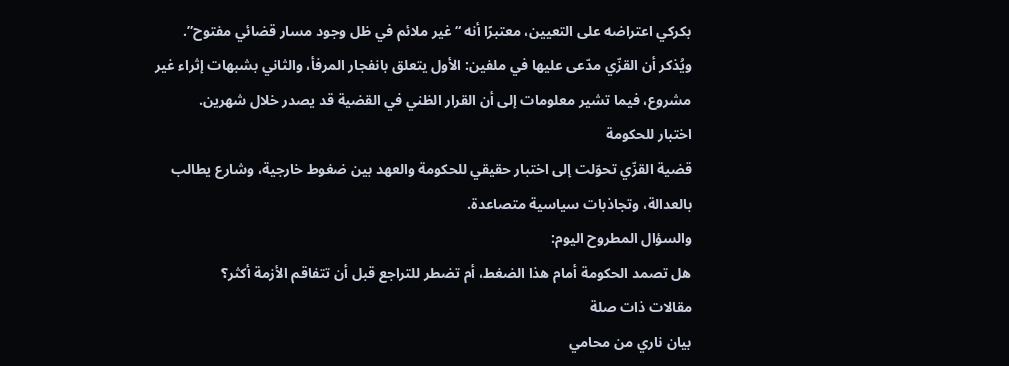بكركي اعتراضه على التعيين، معتبرًا أنه “غير ملائم في ظل وجود مسار قضائي مفتوح”.
ويُذكر أن القزّي مدّعى عليها في ملفين: الأول يتعلق بانفجار المرفأ، والثاني بشبهات إثراء غير مشروع، فيما تشير معلومات إلى أن القرار الظني في القضية قد يصدر خلال شهرين.
اختبار للحكومة
قضية القزّي تحوّلت إلى اختبار حقيقي للحكومة والعهد بين ضغوط خارجية، وشارع يطالب بالعدالة، وتجاذبات سياسية متصاعدة.
والسؤال المطروح اليوم:
هل تصمد الحكومة أمام هذا الضغط، أم تضطر للتراجع قبل أن تتفاقم الأزمة أكثر؟
مقالات ذات صلة
بيان ناري من محامي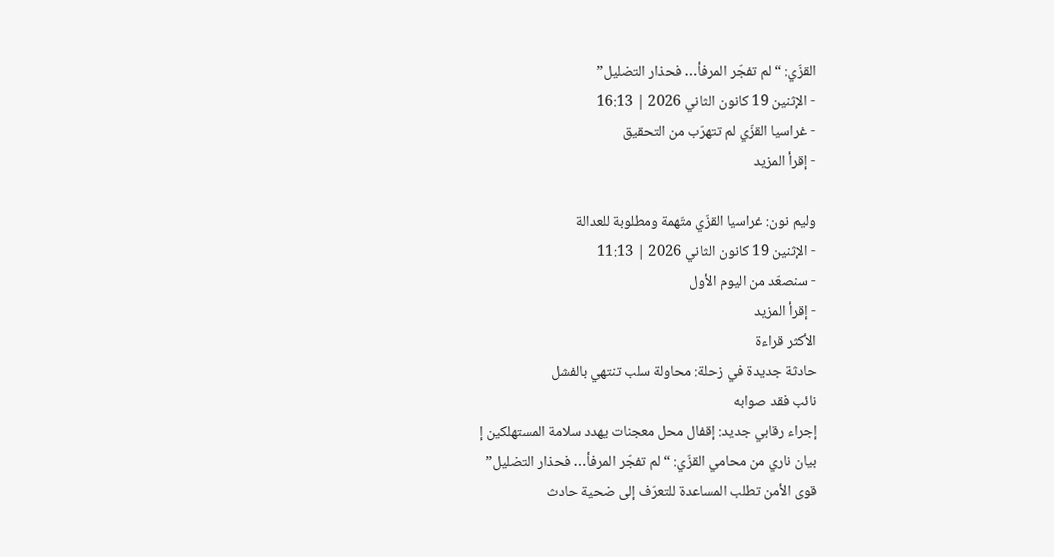القزّي: “لم تفجّر المرفأ… فحذار التضليل”
- الإثنين 19 كانون الثاني 2026 | 16:13
- غراسيا القزّي لم تتهرّب من التحقيق
- إقرأ المزيد

وليم نون: غراسيا القزّي متّهمة ومطلوبة للعدالة
- الإثنين 19 كانون الثاني 2026 | 11:13
- سنصعّد من اليوم الأول
- إقرأ المزيد
الأكثر قراءة
حادثة جديدة في زحلة: محاولة سلب تنتهي بالفشل
نائب فقد صوابه
إجراء رقابي جديد: إقفال محل معجنات يهدد سلامة المستهلكين إ
بيان ناري من محامي القزّي: “لم تفجّر المرفأ… فحذار التضليل”
قوى الأمن تطلب المساعدة للتعرّف إلى ضحية حادث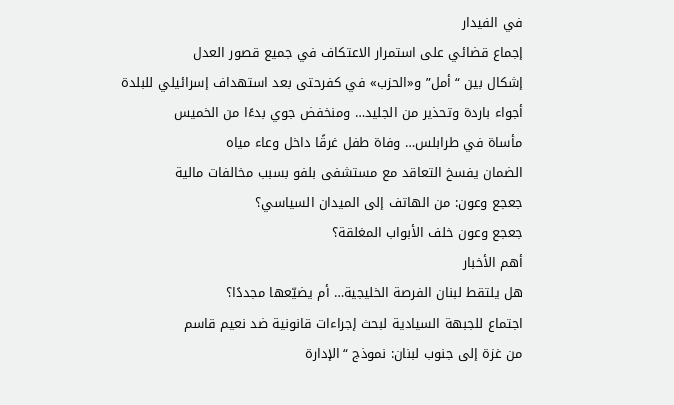في الفيدار
إجماع قضائي على استمرار الاعتكاف في جميع قصور العدل
إشكال بين “أمل” و«الحزب» في كفرحتى بعد استهداف إسرائيلي للبلدة
أجواء باردة وتحذير من الجليد… ومنخفض جوي بدءًا من الخميس
مأساة في طرابلس… وفاة طفل غرقًا داخل وعاء مياه
الضمان يفسخ التعاقد مع مستشفى بلفو بسبب مخالفات مالية
جعجع وعون: من الهاتف إلى الميدان السياسي؟
جعجع وعون خلف الأبواب المغلقة؟
أهم الأخبار
هل يلتقط لبنان الفرصة الخليجية… أم يضيّعها مجددًا؟
اجتماع للجبهة السيادية لبحث إجراءات قانونية ضد نعيم قاسم
من غزة إلى جنوب لبنان: نموذج “الإدارة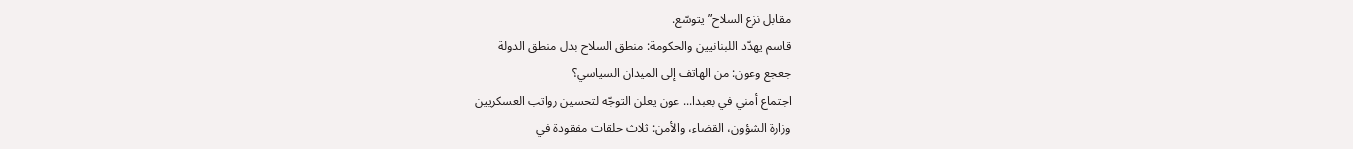مقابل نزع السلاح” يتوسّع.
قاسم يهدّد اللبنانيين والحكومة: منطق السلاح بدل منطق الدولة
جعجع وعون: من الهاتف إلى الميدان السياسي؟
اجتماع أمني في بعبدا... عون يعلن التوجّه لتحسين رواتب العسكريين
وزارة الشؤون، القضاء، والأمن: ثلاث حلقات مفقودة في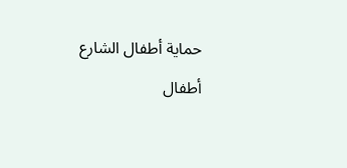حماية أطفال الشارع
أطفال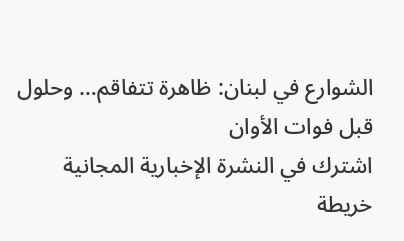الشوارع في لبنان: ظاهرة تتفاقم… وحلول قبل فوات الأوان
اشترك في النشرة الإخبارية المجانية
خريطة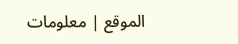الموقع | معلومات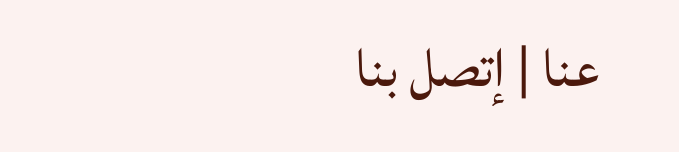عنا | إتصل بنا